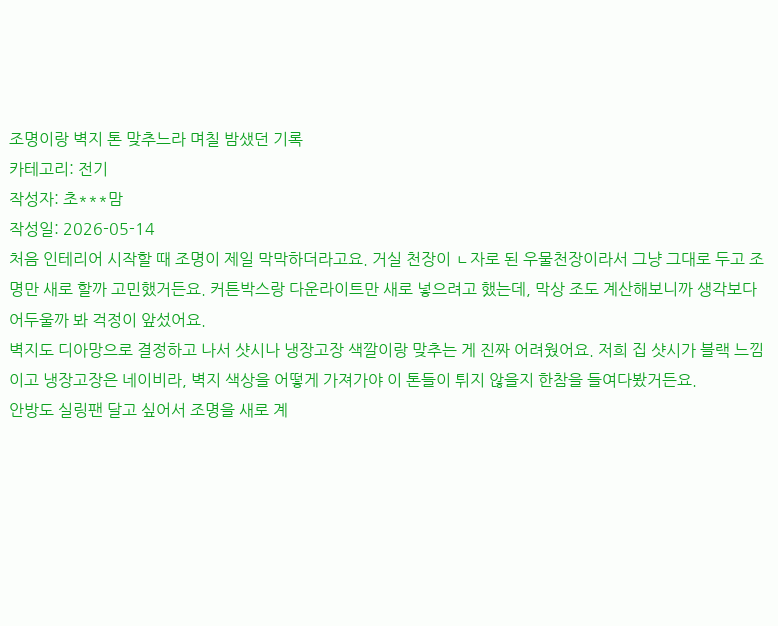조명이랑 벽지 톤 맞추느라 며칠 밤샜던 기록
카테고리: 전기
작성자: 초***맘
작성일: 2026-05-14
처음 인테리어 시작할 때 조명이 제일 막막하더라고요. 거실 천장이 ㄴ자로 된 우물천장이라서 그냥 그대로 두고 조명만 새로 할까 고민했거든요. 커튼박스랑 다운라이트만 새로 넣으려고 했는데, 막상 조도 계산해보니까 생각보다 어두울까 봐 걱정이 앞섰어요.
벽지도 디아망으로 결정하고 나서 샷시나 냉장고장 색깔이랑 맞추는 게 진짜 어려웠어요. 저희 집 샷시가 블랙 느낌이고 냉장고장은 네이비라, 벽지 색상을 어떻게 가져가야 이 톤들이 튀지 않을지 한참을 들여다봤거든요.
안방도 실링팬 달고 싶어서 조명을 새로 계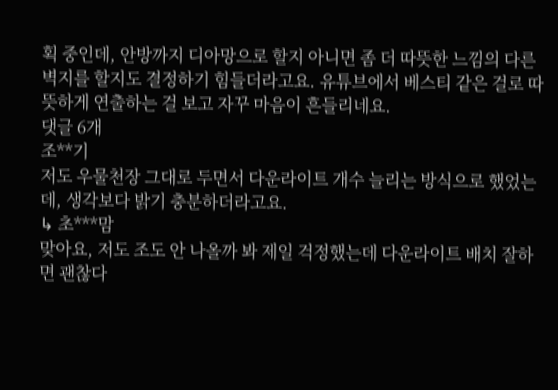획 중인데, 안방까지 디아망으로 할지 아니면 좀 더 따뜻한 느낌의 다른 벽지를 할지도 결정하기 힘들더라고요. 유튜브에서 베스티 같은 걸로 따뜻하게 연출하는 걸 보고 자꾸 마음이 흔들리네요.
댓글 6개
조**기
저도 우물천장 그대로 두면서 다운라이트 개수 늘리는 방식으로 했었는데, 생각보다 밝기 충분하더라고요.
↳ 초***맘
맞아요, 저도 조도 안 나올까 봐 제일 걱정했는데 다운라이트 배치 잘하면 괜찮다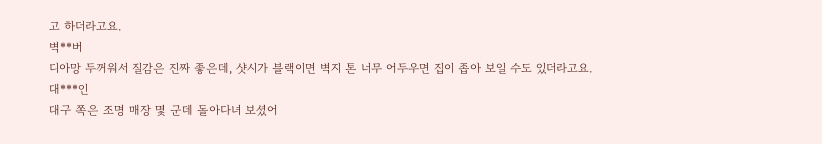고 하더라고요.
벽**버
디아망 두꺼워서 질감은 진짜 좋은데, 샷시가 블랙이면 벽지 톤 너무 어두우면 집이 좁아 보일 수도 있더라고요.
대***인
대구 쪽은 조명 매장 몇 군데 돌아다녀 보셨어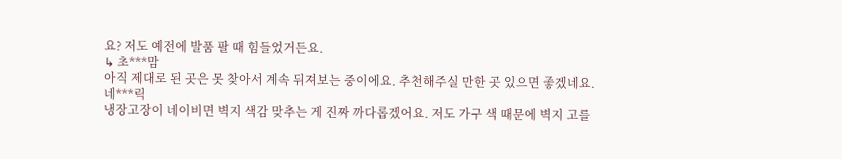요? 저도 예전에 발품 팔 때 힘들었거든요.
↳ 초***맘
아직 제대로 된 곳은 못 찾아서 계속 뒤져보는 중이에요. 추천해주실 만한 곳 있으면 좋겠네요.
네***릭
냉장고장이 네이비면 벽지 색감 맞추는 게 진짜 까다롭겠어요. 저도 가구 색 때문에 벽지 고를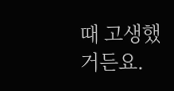때 고생했거든요.